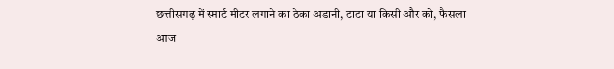छत्तीसगढ़ में स्मार्ट मीटर लगाने का ठेका अडानी, टाटा या किसी और को, फैसला आज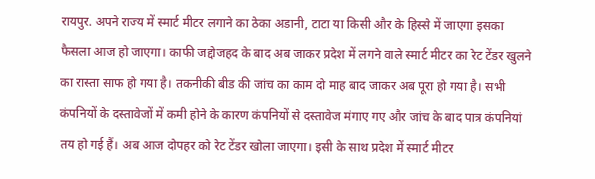रायपुर. अपने राज्य में स्मार्ट मीटर लगाने का ठेका अडानी, टाटा या किसी और के हिस्से में जाएगा इसका फैसला आज हो जाएगा। काफी जद्दोजहद के बाद अब जाकर प्रदेश में लगने वाले स्मार्ट मीटर का रेट टेंडर खुलने का रास्ता साफ हो गया है। तकनीकी बीड की जांच का काम दो माह बाद जाकर अब पूरा हो गया है। सभी कंपनियों के दस्तावेजों में कमी होने के कारण कंपनियों से दस्तावेज मंगाए गए और जांच के बाद पात्र कंपनियां तय हो गई हैं। अब आज दोपहर को रेट टेंडर खोला जाएगा। इसी के साथ प्रदेश में स्मार्ट मीटर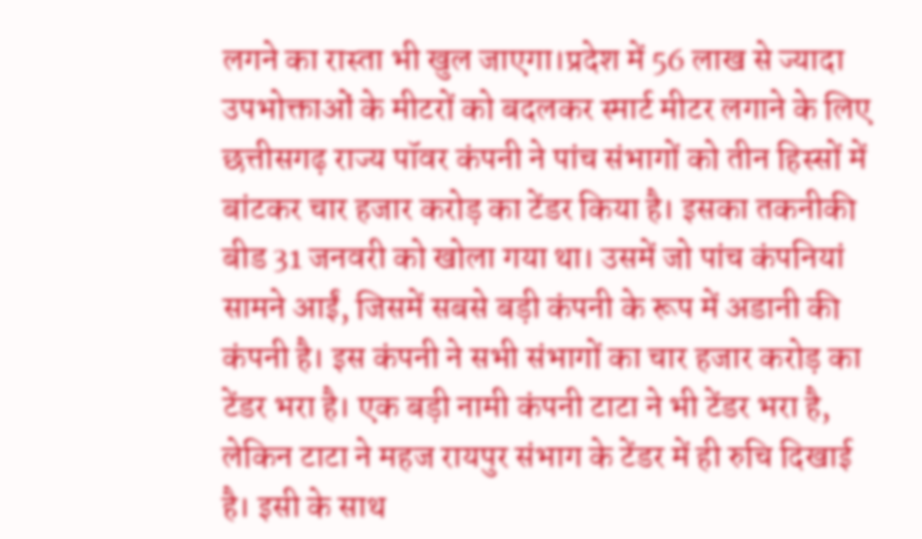लगने का रास्ता भी खुल जाएगा।प्रदेश में 56 लाख से ज्यादा उपभोक्ताओं के मीटरों को बदलकर स्मार्ट मीटर लगाने के लिए छत्तीसगढ़ राज्य पॉवर कंपनी ने पांच संभागों को तीन हिस्सों में बांटकर चार हजार करोड़ का टेंडर किया है। इसका तकनीकी बीड 31 जनवरी को खोला गया था। उसमें जो पांच कंपनियां सामने आईं, जिसमें सबसे बड़ी कंपनी के रूप में अडानी की कंपनी है। इस कंपनी ने सभी संभागों का चार हजार करोड़ का टेंडर भरा है। एक बड़ी नामी कंपनी टाटा ने भी टेंडर भरा है, लेकिन टाटा ने महज रायपुर संभाग के टेंडर में ही रुचि दिखाई है। इसी के साथ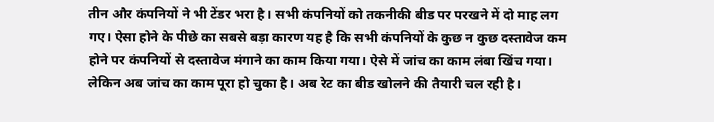तीन और कंपनियों ने भी टेंडर भरा है। सभी कंपनियों को तकनीकी बीड पर परखने में दो माह लग गए। ऐसा होने के पीछे का सबसे बड़ा कारण यह है कि सभी कंपनियों के कुछ न कुछ दस्तावेज कम होने पर कंपनियों से दस्तावेज मंगाने का काम किया गया। ऐसे में जांच का काम लंबा खिंच गया। लेकिन अब जांच का काम पूरा हो चुका है। अब रेट का बीड खोलने की तैयारी चल रही है।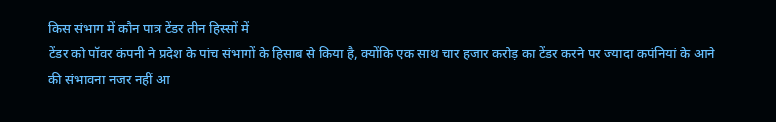किस संभाग में कौन पात्र टेंडर तीन हिस्सों में
टेंडर को पॉवर कंपनी ने प्रदेश के पांच संभागों के हिसाब से किया है, क्योंकि एक साथ चार हजार करोड़ का टेंडर करने पर ज्यादा कपंनियां के आने की संभावना नजर नहीं आ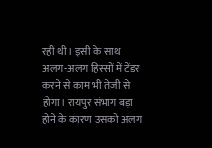रही थी। इसी के साथ अलग-अलग हिस्सों में टेंडर करने से काम भी तेजी से होगा। रायपुर संभाग बड़ा होने के कारण उसको अलग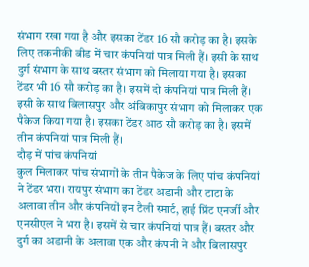संभाग रखा गया है और इसका टेंडर 16 सौ करोड़ का है। इसके लिए तकनीकी बीड में चार कंपनियां पात्र मिली हैं। इसी के साथ दुर्ग संभाग के साथ बस्तर संभाग को मिलाया गया है। इसका टेंडर भी 16 सौ करोड़ का है। इसमें दो कंपनियां पात्र मिली हैं। इसी के साथ बिलासपुर और अंबिकापुर संभाग को मिलाकर एक पैकेज किया गया है। इसका टेंडर आठ सौ करोड़ का है। इसमें तीन कंपनियां पात्र मिली हैं।
दौड़ में पांच कंपनियां
कुल मिलाकर पांच संभागों के तीन पैकेज के लिए पांच कंपनियां ने टेंडर भरा। रायपुर संभाग का टेंडर अडानी और टाटा के अलावा तीन और कंपनियों इन टैली स्मार्ट, हाई प्रिंट एनर्जी और एनसीएल ने भरा है। इसमें से चार कंपनियां पात्र हैं। बस्तर और दुर्ग का अडानी के अलावा एक और कंपनी ने और बिलासपुर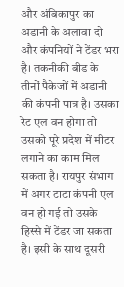और अंबिकापुर का अडानी के अलावा दो और कंपनियों ने टेंडर भरा है। तकनीकी बीड के तीनों पैकेजों में अडानी की कंपनी पात्र है। उसका रेट एल वन होगा तो उसको पूरे प्रदेश में मीटर लगाने का काम मिल सकता है। रायपुर संभाग में अगर टाटा कंपनी एल वन हो गई तो उसके हिस्से में टेंडर जा सकता है। इसी के साथ दूसरी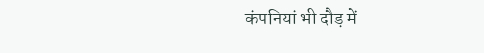कंपनियां भी दौड़ में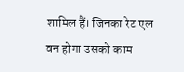शामिल हैं। जिनका रेट एल वन होगा उसको काम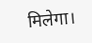मिलेगा।